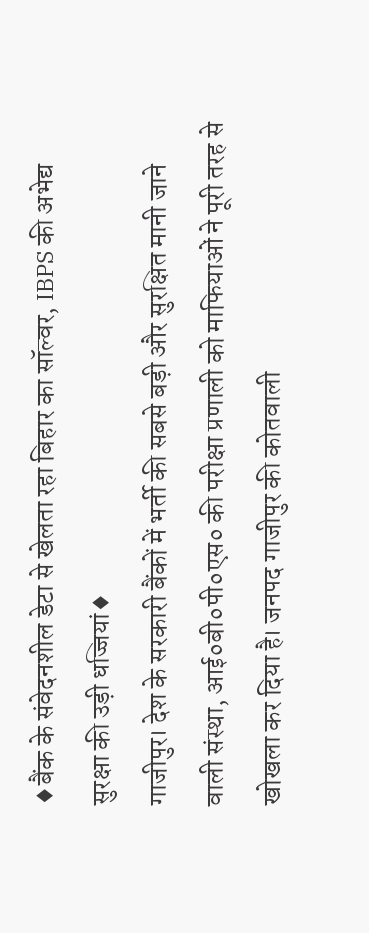♦बैंक के संवेदनशील डेटा से खेलता रहा बिहार का सॉल्वर, IBPS की अभेद्य सुरक्षा की उड़ी धज्जियां♦
गाजीपुर। देश के सरकारी बैंकों में भर्ती की सबसे बड़ी और सुरक्षित मानी जाने वाली संस्था, आई०बी०पी०एस० की परीक्षा प्रणाली को माफियाओं ने पूरी तरह से खोखला कर दिया है। जनपद गाजीपुर की कोतवाली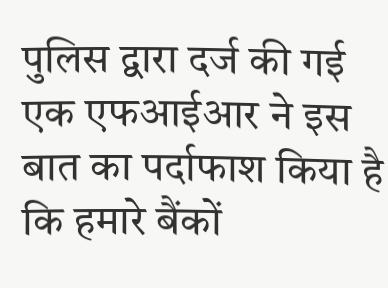पुलिस द्वारा दर्ज की गई एक एफआईआर ने इस बात का पर्दाफाश किया है कि हमारे बैंकों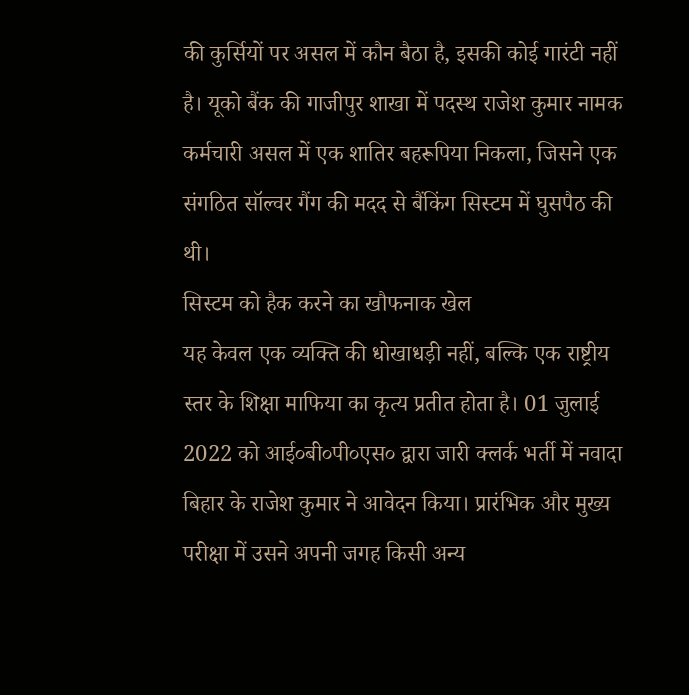की कुर्सियों पर असल में कौन बैठा है, इसकी कोई गारंटी नहीं है। यूको बैंक की गाजीपुर शाखा में पदस्थ राजेश कुमार नामक कर्मचारी असल में एक शातिर बहरूपिया निकला, जिसने एक संगठित सॉल्वर गैंग की मदद से बैंकिंग सिस्टम में घुसपैठ की थी।
सिस्टम को हैक करने का खौफनाक खेल
यह केवल एक व्यक्ति की धोखाधड़ी नहीं, बल्कि एक राष्ट्रीय स्तर के शिक्षा माफिया का कृत्य प्रतीत होता है। 01 जुलाई 2022 को आई०बी०पी०एस० द्वारा जारी क्लर्क भर्ती में नवादा बिहार के राजेश कुमार ने आवेदन किया। प्रारंभिक और मुख्य परीक्षा में उसने अपनी जगह किसी अन्य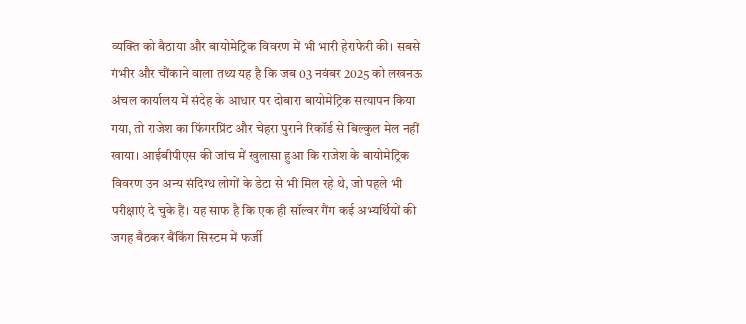व्यक्ति को बैठाया और बायोमेट्रिक विवरण में भी भारी हेराफेरी की। सबसे गंभीर और चौंकाने वाला तथ्य यह है कि जब 03 नवंबर 2025 को लखनऊ अंचल कार्यालय में संदेह के आधार पर दोबारा बायोमेट्रिक सत्यापन किया गया, तो राजेश का फिंगरप्रिंट और चेहरा पुराने रिकॉर्ड से बिल्कुल मेल नहीं खाया। आईबीपीएस की जांच में खुलासा हुआ कि राजेश के बायोमेट्रिक विवरण उन अन्य संदिग्ध लोगों के डेटा से भी मिल रहे थे, जो पहले भी परीक्षाएं दे चुके हैं। यह साफ है कि एक ही सॉल्वर गैंग कई अभ्यर्थियों की जगह बैठकर बैंकिंग सिस्टम में फर्जी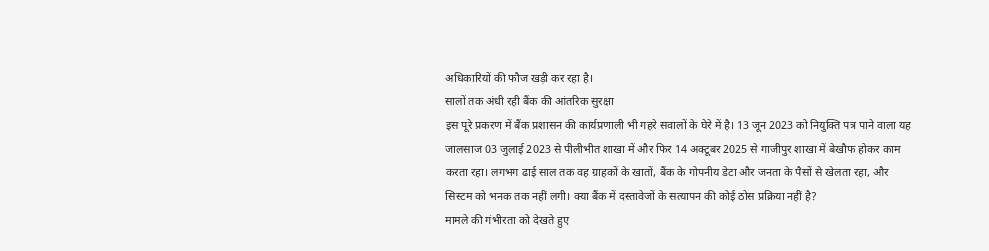अधिकारियों की फौज खड़ी कर रहा है।
सालों तक अंधी रही बैंक की आंतरिक सुरक्षा
इस पूरे प्रकरण में बैंक प्रशासन की कार्यप्रणाली भी गहरे सवालों के घेरे में है। 13 जून 2023 को नियुक्ति पत्र पाने वाला यह जालसाज 03 जुलाई 2023 से पीलीभीत शाखा में और फिर 14 अक्टूबर 2025 से गाजीपुर शाखा में बेखौफ होकर काम करता रहा। लगभग ढाई साल तक वह ग्राहकों के खातों, बैंक के गोपनीय डेटा और जनता के पैसों से खेलता रहा, और सिस्टम को भनक तक नहीं लगी। क्या बैंक में दस्तावेजों के सत्यापन की कोई ठोस प्रक्रिया नहीं है?
मामले की गंभीरता को देखते हुए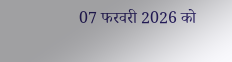07 फरवरी 2026 को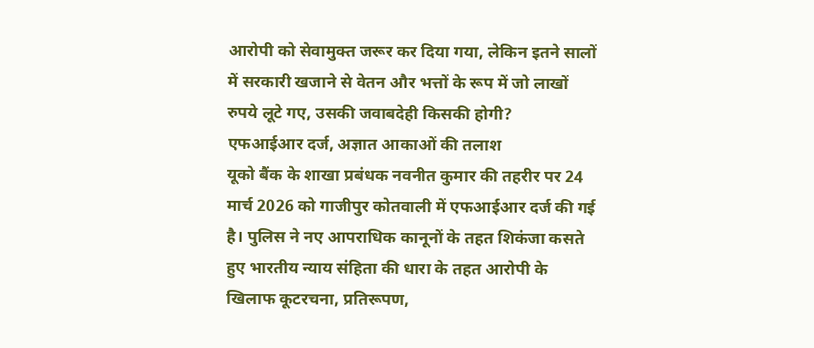आरोपी को सेवामुक्त जरूर कर दिया गया, लेकिन इतने सालों में सरकारी खजाने से वेतन और भत्तों के रूप में जो लाखों रुपये लूटे गए, उसकी जवाबदेही किसकी होगी?
एफआईआर दर्ज, अज्ञात आकाओं की तलाश
यूको बैंक के शाखा प्रबंधक नवनीत कुमार की तहरीर पर 24 मार्च 2026 को गाजीपुर कोतवाली में एफआईआर दर्ज की गई है। पुलिस ने नए आपराधिक कानूनों के तहत शिकंजा कसते हुए भारतीय न्याय संहिता की धारा के तहत आरोपी के खिलाफ कूटरचना, प्रतिरूपण,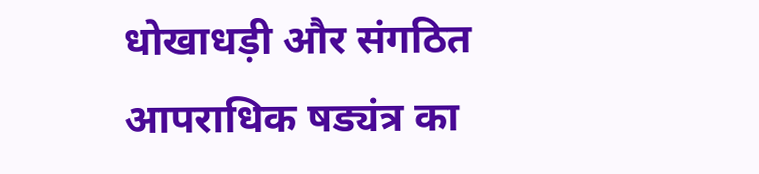धोखाधड़ी और संगठित आपराधिक षड्यंत्र का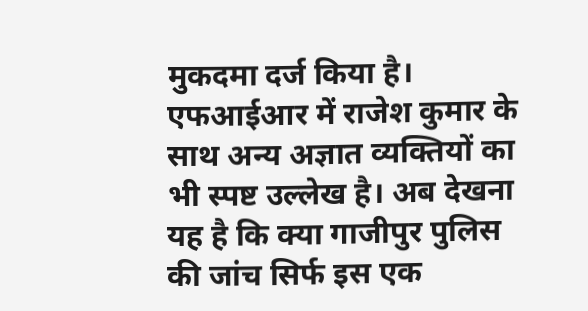मुकदमा दर्ज किया है। एफआईआर में राजेश कुमार के साथ अन्य अज्ञात व्यक्तियों का भी स्पष्ट उल्लेख है। अब देखना यह है कि क्या गाजीपुर पुलिस की जांच सिर्फ इस एक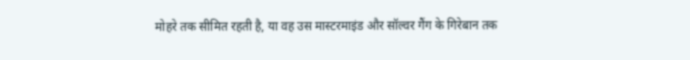मोहरे तक सीमित रहती है, या वह उस मास्टरमाइंड और सॉल्वर गैंग के गिरेबान तक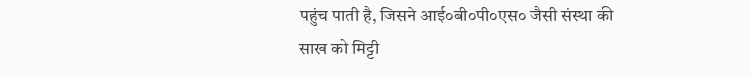पहुंच पाती है, जिसने आई०बी०पी०एस० जैसी संस्था की साख को मिट्टी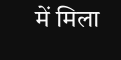में मिला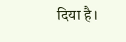दिया है।